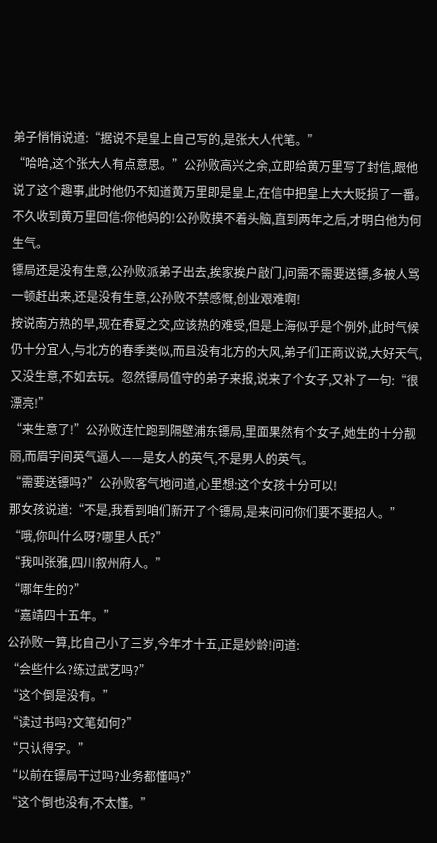弟子悄悄说道:“据说不是皇上自己写的,是张大人代笔。”
“哈哈,这个张大人有点意思。”公孙败高兴之余,立即给黄万里写了封信,跟他说了这个趣事,此时他仍不知道黄万里即是皇上,在信中把皇上大大贬损了一番。
不久收到黄万里回信:你他妈的!公孙败摸不着头脑,直到两年之后,才明白他为何生气。
镖局还是没有生意,公孙败派弟子出去,挨家挨户敲门,问需不需要送镖,多被人骂一顿赶出来,还是没有生意,公孙败不禁感慨,创业艰难啊!
按说南方热的早,现在春夏之交,应该热的难受,但是上海似乎是个例外,此时气候仍十分宜人,与北方的春季类似,而且没有北方的大风,弟子们正商议说,大好天气,又没生意,不如去玩。忽然镖局值守的弟子来报,说来了个女子,又补了一句:“很漂亮!”
“来生意了!”公孙败连忙跑到隔壁浦东镖局,里面果然有个女子,她生的十分靓丽,而眉宇间英气逼人——是女人的英气,不是男人的英气。
“需要送镖吗?”公孙败客气地问道,心里想:这个女孩十分可以!
那女孩说道:“不是,我看到咱们新开了个镖局,是来问问你们要不要招人。”
“哦,你叫什么呀?哪里人氏?”
“我叫张雅,四川叙州府人。”
“哪年生的?”
“嘉靖四十五年。”
公孙败一算,比自己小了三岁,今年才十五,正是妙龄!问道:
“会些什么?练过武艺吗?”
“这个倒是没有。”
“读过书吗?文笔如何?”
“只认得字。”
“以前在镖局干过吗?业务都懂吗?”
“这个倒也没有,不太懂。”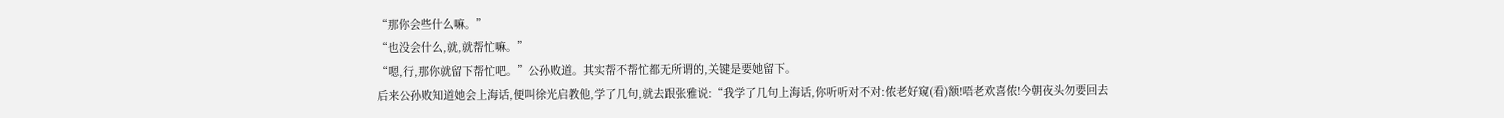“那你会些什么嘛。”
“也没会什么,就,就帮忙嘛。”
“嗯,行,那你就留下帮忙吧。”公孙败道。其实帮不帮忙都无所谓的,关键是要她留下。
后来公孙败知道她会上海话,便叫徐光启教他,学了几句,就去跟张雅说:“我学了几句上海话,你听听对不对:侬老好窥(看)额!唔老欢喜侬!今朝夜头勿要回去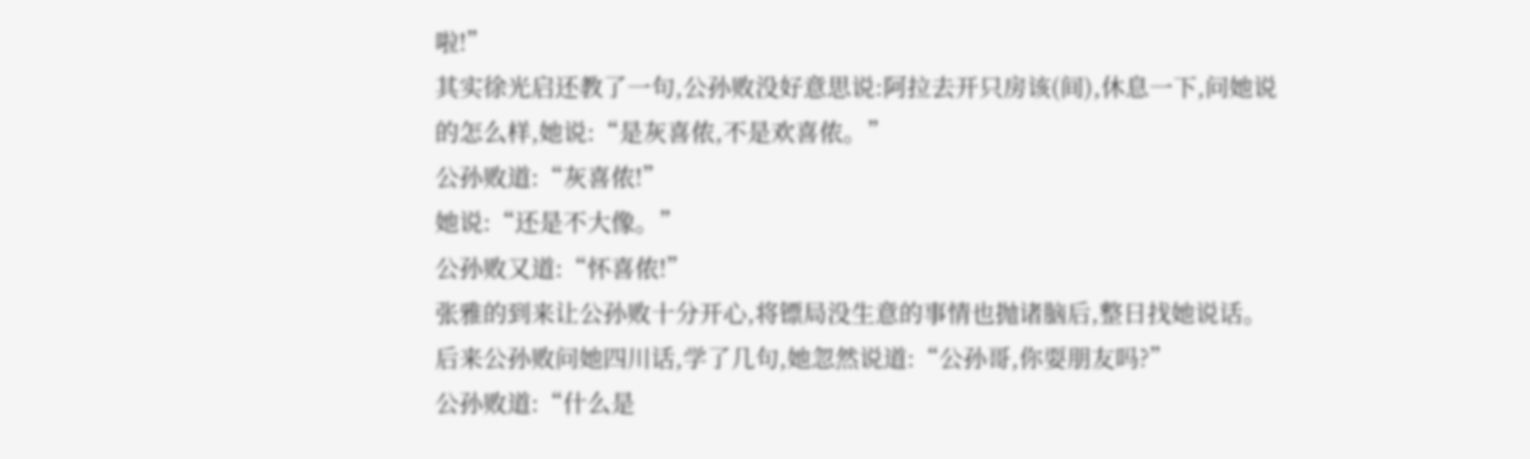啦!”
其实徐光启还教了一句,公孙败没好意思说:阿拉去开只房该(间),休息一下,问她说的怎么样,她说:“是灰喜侬,不是欢喜侬。”
公孙败道:“灰喜侬!”
她说:“还是不大像。”
公孙败又道:“怀喜侬!”
张雅的到来让公孙败十分开心,将镖局没生意的事情也抛诸脑后,整日找她说话。后来公孙败问她四川话,学了几句,她忽然说道:“公孙哥,你耍朋友吗?”
公孙败道:“什么是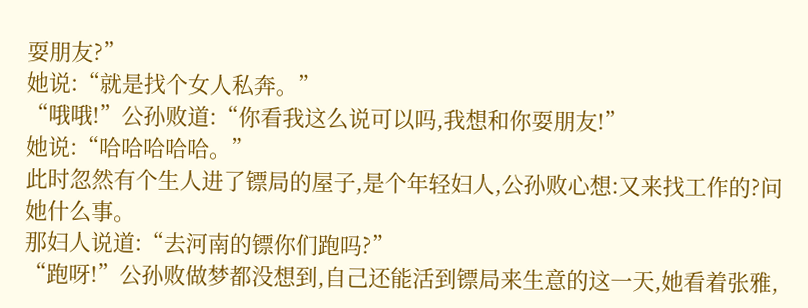耍朋友?”
她说:“就是找个女人私奔。”
“哦哦!”公孙败道:“你看我这么说可以吗,我想和你耍朋友!”
她说:“哈哈哈哈哈。”
此时忽然有个生人进了镖局的屋子,是个年轻妇人,公孙败心想:又来找工作的?问她什么事。
那妇人说道:“去河南的镖你们跑吗?”
“跑呀!”公孙败做梦都没想到,自己还能活到镖局来生意的这一天,她看着张雅,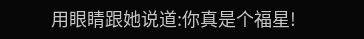用眼睛跟她说道:你真是个福星!